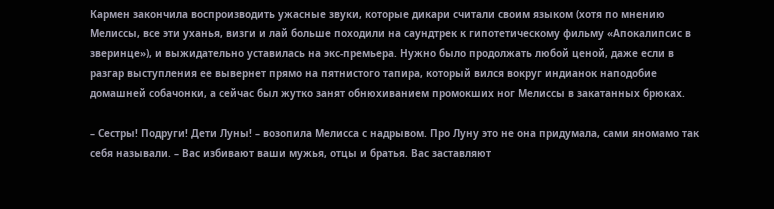Кармен закончила воспроизводить ужасные звуки, которые дикари считали своим языком (хотя по мнению Мелиссы, все эти уханья, визги и лай больше походили на саундтрек к гипотетическому фильму «Апокалипсис в зверинце»), и выжидательно уставилась на экс-премьера. Нужно было продолжать любой ценой, даже если в разгар выступления ее вывернет прямо на пятнистого тапира, который вился вокруг индианок наподобие домашней собачонки, а сейчас был жутко занят обнюхиванием промокших ног Мелиссы в закатанных брюках.

– Сестры! Подруги! Дети Луны! – возопила Мелисса с надрывом. Про Луну это не она придумала, сами яномамо так себя называли. – Вас избивают ваши мужья, отцы и братья. Вас заставляют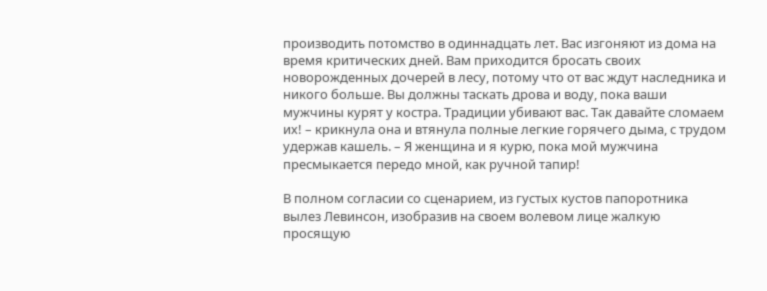производить потомство в одиннадцать лет. Вас изгоняют из дома на время критических дней. Вам приходится бросать своих новорожденных дочерей в лесу, потому что от вас ждут наследника и никого больше. Вы должны таскать дрова и воду, пока ваши мужчины курят у костра. Традиции убивают вас. Так давайте сломаем их! – крикнула она и втянула полные легкие горячего дыма, с трудом удержав кашель. – Я женщина и я курю, пока мой мужчина пресмыкается передо мной, как ручной тапир!

В полном согласии со сценарием, из густых кустов папоротника вылез Левинсон, изобразив на своем волевом лице жалкую просящую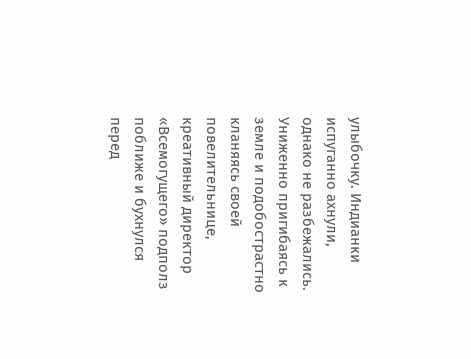улыбочку. Индианки испуганно ахнули, однако не разбежались. Униженно пригибаясь к земле и подобострастно кланяясь своей повелительнице, креативный директор «Всемогущего» подполз поближе и бухнулся перед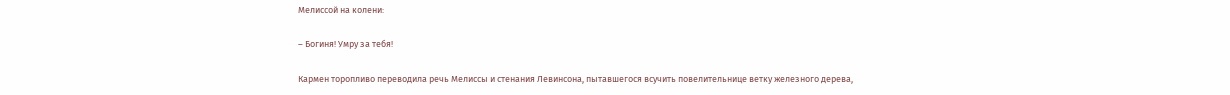Мелиссой на колени:

– Богиня! Умру за тебя!

Кармен торопливо переводила речь Мелиссы и стенания Левинсона, пытавшегося всучить повелительнице ветку железного дерева,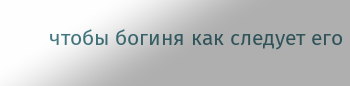чтобы богиня как следует его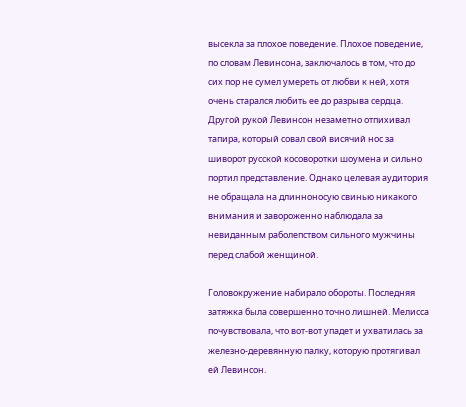высекла за плохое поведение. Плохое поведение, по словам Левинсона, заключалось в том, что до сих пор не сумел умереть от любви к ней, хотя очень старался любить ее до разрыва сердца. Другой рукой Левинсон незаметно отпихивал тапира, который совал свой висячий нос за шиворот русской косоворотки шоумена и сильно портил представление. Однако целевая аудитория не обращала на длинноносую свинью никакого внимания и завороженно наблюдала за невиданным раболепством сильного мужчины перед слабой женщиной.

Головокружение набирало обороты. Последняя затяжка была совершенно точно лишней. Мелисса почувствовала, что вот-вот упадет и ухватилась за железно-деревянную палку, которую протягивал ей Левинсон.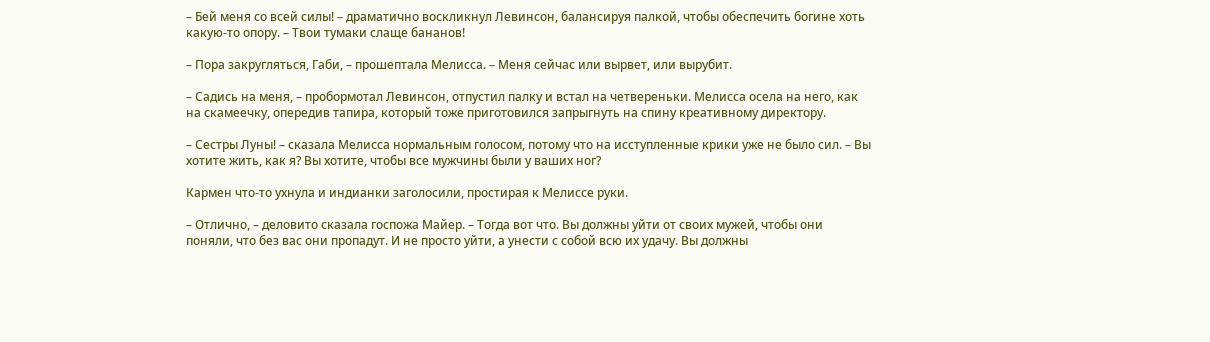– Бей меня со всей силы! – драматично воскликнул Левинсон, балансируя палкой, чтобы обеспечить богине хоть какую-то опору. – Твои тумаки слаще бананов!

– Пора закругляться, Габи, – прошептала Мелисса. – Меня сейчас или вырвет, или вырубит.

– Садись на меня, – пробормотал Левинсон, отпустил палку и встал на четвереньки. Мелисса осела на него, как на скамеечку, опередив тапира, который тоже приготовился запрыгнуть на спину креативному директору.

– Сестры Луны! – сказала Мелисса нормальным голосом, потому что на исступленные крики уже не было сил. – Вы хотите жить, как я? Вы хотите, чтобы все мужчины были у ваших ног?

Кармен что-то ухнула и индианки заголосили, простирая к Мелиссе руки.

– Отлично, – деловито сказала госпожа Майер. – Тогда вот что. Вы должны уйти от своих мужей, чтобы они поняли, что без вас они пропадут. И не просто уйти, а унести с собой всю их удачу. Вы должны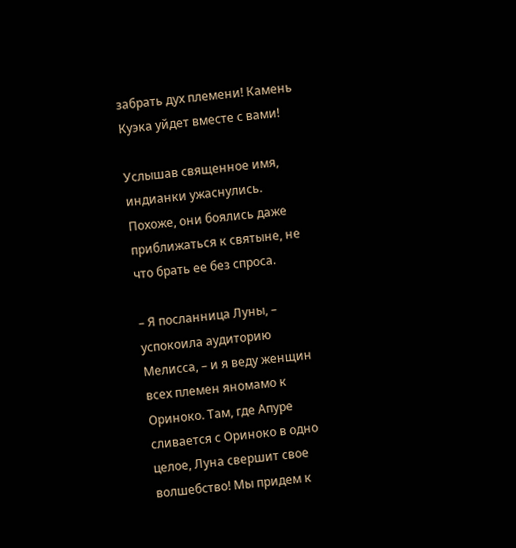забрать дух племени! Камень Куэка уйдет вместе с вами!

Услышав священное имя, индианки ужаснулись. Похоже, они боялись даже приближаться к святыне, не что брать ее без спроса.

– Я посланница Луны, – успокоила аудиторию Мелисса, – и я веду женщин всех племен яномамо к Ориноко. Там, где Апуре сливается с Ориноко в одно целое, Луна свершит свое волшебство! Мы придем к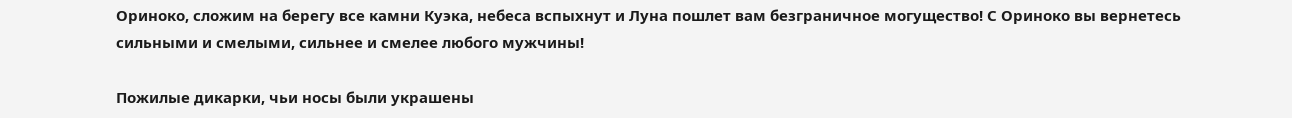Ориноко, сложим на берегу все камни Куэка, небеса вспыхнут и Луна пошлет вам безграничное могущество! С Ориноко вы вернетесь сильными и смелыми, сильнее и смелее любого мужчины!

Пожилые дикарки, чьи носы были украшены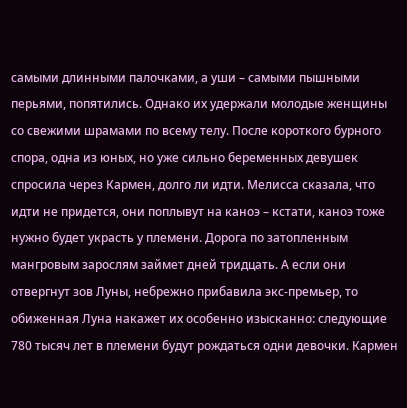самыми длинными палочками, а уши – самыми пышными перьями, попятились. Однако их удержали молодые женщины со свежими шрамами по всему телу. После короткого бурного спора, одна из юных, но уже сильно беременных девушек спросила через Кармен, долго ли идти. Мелисса сказала, что идти не придется, они поплывут на каноэ – кстати, каноэ тоже нужно будет украсть у племени. Дорога по затопленным мангровым зарослям займет дней тридцать. А если они отвергнут зов Луны, небрежно прибавила экс-премьер, то обиженная Луна накажет их особенно изысканно: следующие 780 тысяч лет в племени будут рождаться одни девочки. Кармен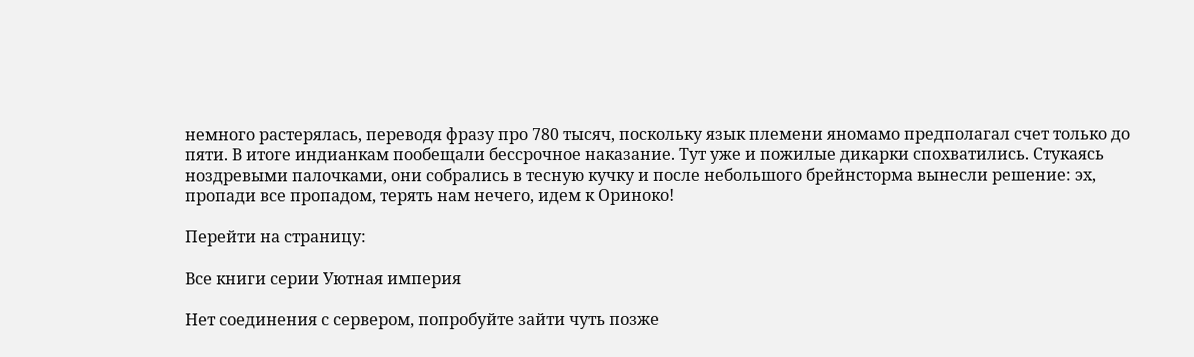немного растерялась, переводя фразу про 780 тысяч, поскольку язык племени яномамо предполагал счет только до пяти. В итоге индианкам пообещали бессрочное наказание. Тут уже и пожилые дикарки спохватились. Стукаясь ноздревыми палочками, они собрались в тесную кучку и после небольшого брейнсторма вынесли решение: эх, пропади все пропадом, терять нам нечего, идем к Ориноко!

Перейти на страницу:

Все книги серии Уютная империя

Нет соединения с сервером, попробуйте зайти чуть позже